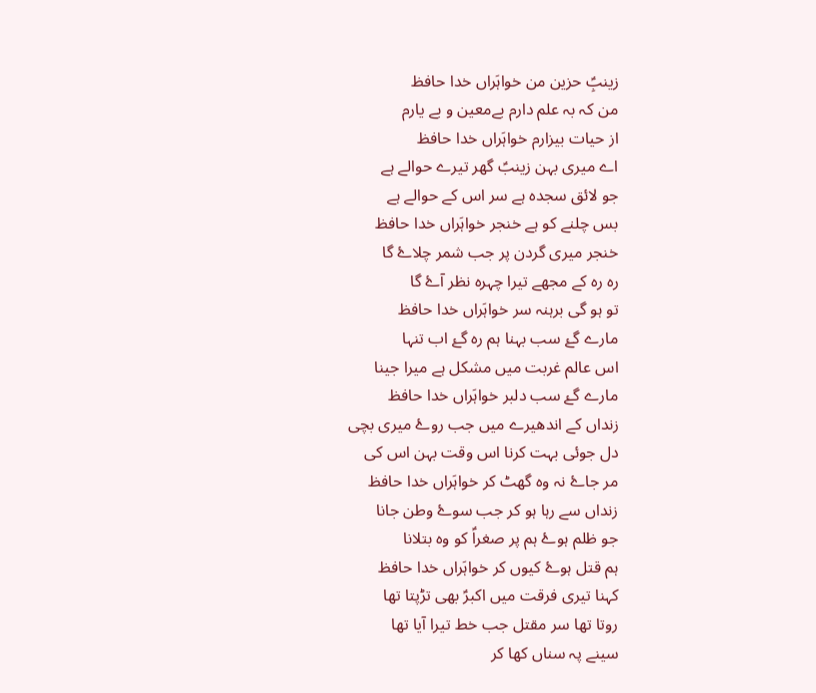زینبِؑ حزین من خواہَراں خدا حافظ
من کہ بہ علم دارم بےمعین و بے یارم
از حیات بیزارم خواہَراں خدا حافظ
اے میری بہن زینبؑ گھر تیرے حوالے ہے
جو لائق سجدہ ہے سر اس کے حوالے ہے
بس چلنے کو ہے خنجر خواہَراں خدا حافظ
خنجر میری گردن پر جب شمر چلاۓ گا
رہ رہ کے مجھے تیرا چہرہ نظر آۓ گا
تو ہو گی برہنہ سر خواہَراں خدا حافظ
مارے گۓ سب بہنا ہم رہ گۓ اب تنہا
اس عالم غربت میں مشکل ہے میرا جینا
مارے گۓ سب دلبر خواہَراں خدا حافظ
زنداں کے اندھیرے میں جب روۓ میری بچی
دل جوئی بہت کرنا اس وقت بہن اس کی
مر جاۓ نہ وہ گھٹ کر خواہَراں خدا حافظ
زنداں سے رہا ہو کر جب سوۓ وطن جانا
جو ظلم ہوۓ ہم پر صغراؑ کو وہ بتلانا
ہم قتل ہوۓ کیوں کر خواہَراں خدا حافظ
کہنا تیری فرقت میں اکبرؑ بھی تڑپتا تھا
روتا تھا سر مقتل جب خط تیرا آیا تھا
سینے پہ سناں کھا کر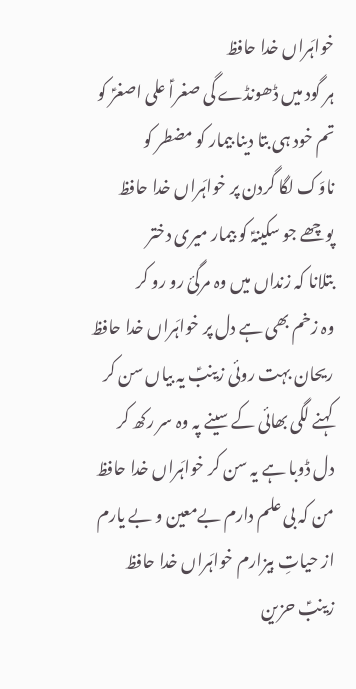خواہَراں خدا حافظ
ہر گود میں ڈھونڈے گی صغراؑ علی اصغرؑ کو
تم خود ہی بتا دینا بیمار کو مضطر کو
ناوَک لگا گردن پر خواہَراں خدا حافظ
پوچھے جو سکینہؑ کو بیمار میری دختر
بتلانا کہ زنداں میں وہ مرگئ رو رو کر
وہ زخم بھی ہے دل پر خواہَراں خدا حافظ
ریحان بہت روئی زینبؑ یہ بیاں سن کر
کہنے لگی بھائی کے سینے پہ وہ سر رکھ کر
دل ڈوبا ہے یہ سن کر خواہَراں خدا حافظ
من کہ بی علم دارم بےمعین و بے یارم
از حیاتِ بیزارم خواہَراں خدا حافظ
زینبؑ حزین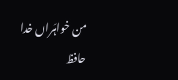من خواہَراں خدا حافظ